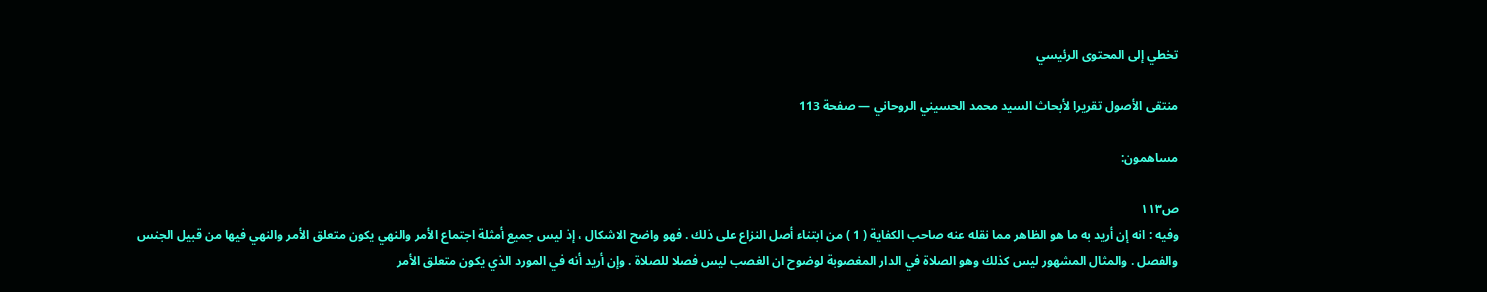تخطي إلى المحتوى الرئيسي

منتقى الأصول تقريرا لأبحاث السيد محمد الحسيني الروحاني — صفحة 113

مساهمون:

ص١١٣
وفيه : انه إن أريد به ما هو الظاهر مما نقله عنه صاحب الكفاية ( 1 ) من ابتناء أصل النزاع على ذلك . فهو واضح الاشكال ، إذ ليس جميع أمثلة اجتماع الأمر والنهي يكون متعلق الأمر والنهي فيها من قبيل الجنس والفصل . والمثال المشهور ليس كذلك وهو الصلاة في الدار المغصوبة لوضوح ان الغصب ليس فصلا للصلاة . وإن أريد أنه في المورد الذي يكون متعلق الأمر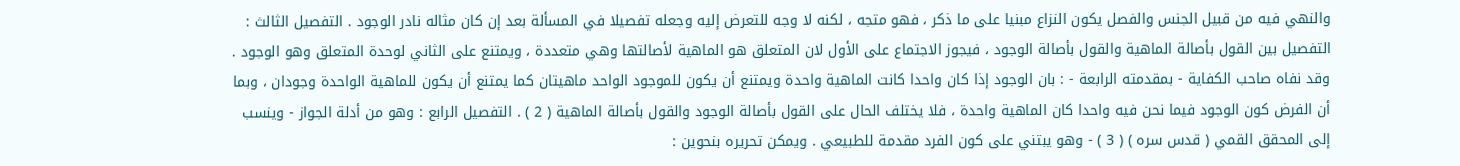والنهي فيه من قبيل الجنس والفصل يكون النزاع مبنيا على ما ذكر ، فهو متجه ، لكنه لا وجه للتعرض إليه وجعله تفصيلا في المسألة بعد إن كان مثاله نادر الوجود . التفصيل الثالث : التفصيل بين القول بأصالة الماهية والقول بأصالة الوجود ، فيجوز الاجتماع على الأول لان المتعلق هو الماهية لأصالتها وهي متعددة ، ويمتنع على الثاني لوحدة المتعلق وهو الوجود . وقد نفاه صاحب الكفاية - بمقدمته الرابعة - : بان الوجود إذا كان واحدا كانت الماهية واحدة ويمتنع أن يكون للموجود الواحد ماهيتان كما يمتنع أن يكون للماهية الواحدة وجودان ، وبما أن الفرض كون الوجود فيما نحن فيه واحدا كان الماهية واحدة ، فلا يختلف الحال على القول بأصالة الوجود والقول بأصالة الماهية ( 2 ) . التفصيل الرابع : وهو من أدلة الجواز - وينسب إلى المحقق القمي ( قدس سره ) ( 3 ) - وهو يبتني على كون الفرد مقدمة للطبيعي . ويمكن تحريره بنحوين :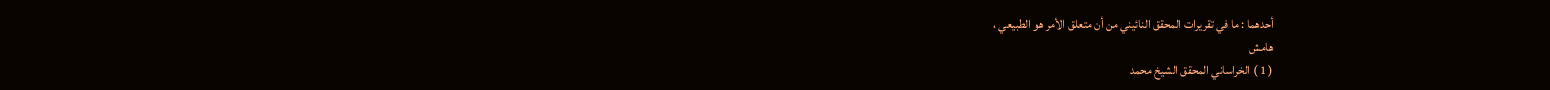أحدهما : ما في تقريرات المحقق النائيني من أن متعلق الأمر هو الطبيعي ،
هامش
( 1 ) الخراساني المحقق الشيخ محمد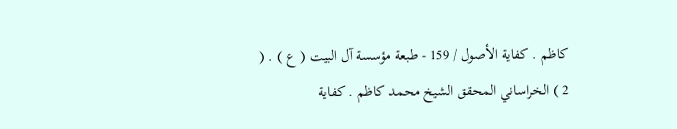كاظم . كفاية الأصول / 159 - طبعة مؤسسة آل البيت ( ع ) . ( 2 ) الخراساني المحقق الشيخ محمد كاظم . كفاية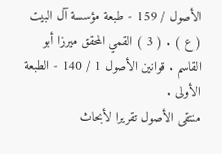الأصول / 159 - طبعة مؤسسة آل البيت ( ع ) . ( 3 ) القمي المحقق ميرزا أبو القاسم . قوانين الأصول 1 / 140 - الطبعة الأولى .
منتقى الأصول تقريرا لأبحاث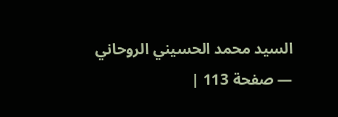السيد محمد الحسيني الروحاني — صفحة 113 |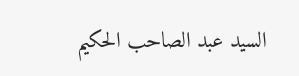السيد عبد الصاحب الحكيم